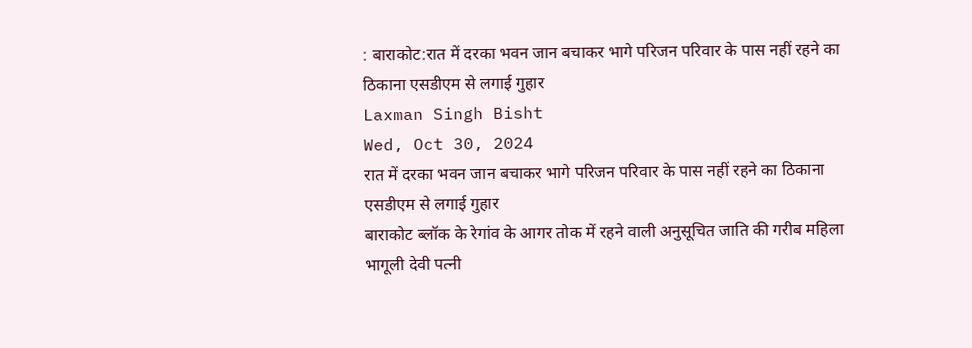: बाराकोट:रात में दरका भवन जान बचाकर भागे परिजन परिवार के पास नहीं रहने का ठिकाना एसडीएम से लगाई गुहार
Laxman Singh Bisht
Wed, Oct 30, 2024
रात में दरका भवन जान बचाकर भागे परिजन परिवार के पास नहीं रहने का ठिकाना एसडीएम से लगाई गुहार
बाराकोट ब्लॉक के रेगांव के आगर तोक में रहने वाली अनुसूचित जाति की गरीब महिला भागूली देवी पत्नी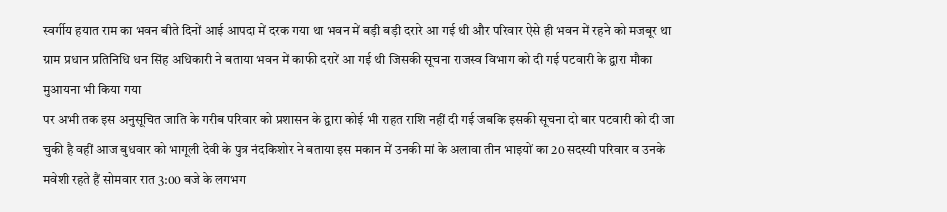स्वर्गीय हयात राम का भवन बीते दिनों आई आपदा में दरक गया था भवन में बड़ी बड़ी दरारे आ गई थी और परिवार ऐसे ही भवन में रहने को मजबूर था ग्राम प्रधान प्रतिनिधि धन सिंह अधिकारी ने बताया भवन में काफी दरारें आ गई थी जिसकी सूचना राजस्व विभाग को दी गई पटवारी के द्वारा मौका मुआयना भी किया गया
पर अभी तक इस अनुसूचित जाति के गरीब परिवार को प्रशासन के द्वारा कोई भी राहत राशि नहीं दी गई जबकि इसकी सूचना दो बार पटवारी को दी जा चुकी है वहीं आज बुधवार को भागूली देवी के पुत्र नंदकिशोर ने बताया इस मकान में उनकी मां के अलावा तीन भाइयों का 20 सदस्यी परिवार व उनके मवेशी रहते हैं सोमवार रात 3:00 बजे के लगभग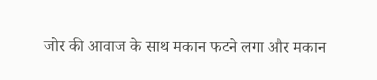जोर की आवाज के साथ मकान फटने लगा और मकान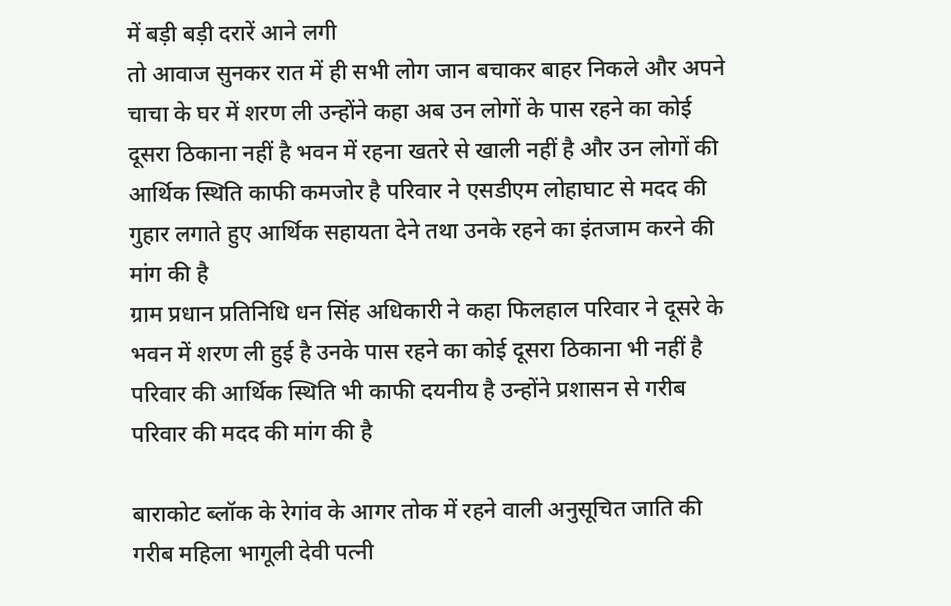में बड़ी बड़ी दरारें आने लगी
तो आवाज सुनकर रात में ही सभी लोग जान बचाकर बाहर निकले और अपने चाचा के घर में शरण ली उन्होंने कहा अब उन लोगों के पास रहने का कोई दूसरा ठिकाना नहीं है भवन में रहना खतरे से खाली नहीं है और उन लोगों की आर्थिक स्थिति काफी कमजोर है परिवार ने एसडीएम लोहाघाट से मदद की गुहार लगाते हुए आर्थिक सहायता देने तथा उनके रहने का इंतजाम करने की मांग की है
ग्राम प्रधान प्रतिनिधि धन सिंह अधिकारी ने कहा फिलहाल परिवार ने दूसरे के भवन में शरण ली हुई है उनके पास रहने का कोई दूसरा ठिकाना भी नहीं है परिवार की आर्थिक स्थिति भी काफी दयनीय है उन्होंने प्रशासन से गरीब परिवार की मदद की मांग की है

बाराकोट ब्लॉक के रेगांव के आगर तोक में रहने वाली अनुसूचित जाति की गरीब महिला भागूली देवी पत्नी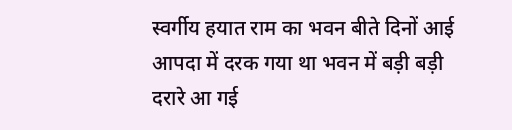स्वर्गीय हयात राम का भवन बीते दिनों आई आपदा में दरक गया था भवन में बड़ी बड़ी दरारे आ गई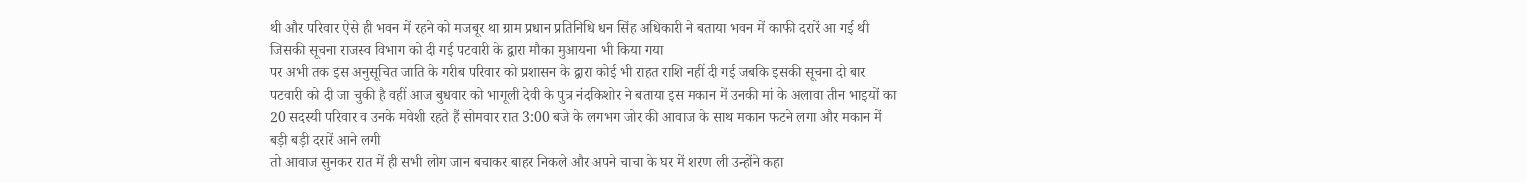थी और परिवार ऐसे ही भवन में रहने को मजबूर था ग्राम प्रधान प्रतिनिधि धन सिंह अधिकारी ने बताया भवन में काफी दरारें आ गई थी जिसकी सूचना राजस्व विभाग को दी गई पटवारी के द्वारा मौका मुआयना भी किया गया
पर अभी तक इस अनुसूचित जाति के गरीब परिवार को प्रशासन के द्वारा कोई भी राहत राशि नहीं दी गई जबकि इसकी सूचना दो बार पटवारी को दी जा चुकी है वहीं आज बुधवार को भागूली देवी के पुत्र नंदकिशोर ने बताया इस मकान में उनकी मां के अलावा तीन भाइयों का 20 सदस्यी परिवार व उनके मवेशी रहते हैं सोमवार रात 3:00 बजे के लगभग जोर की आवाज के साथ मकान फटने लगा और मकान में बड़ी बड़ी दरारें आने लगी
तो आवाज सुनकर रात में ही सभी लोग जान बचाकर बाहर निकले और अपने चाचा के घर में शरण ली उन्होंने कहा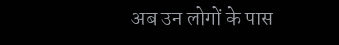अब उन लोगों के पास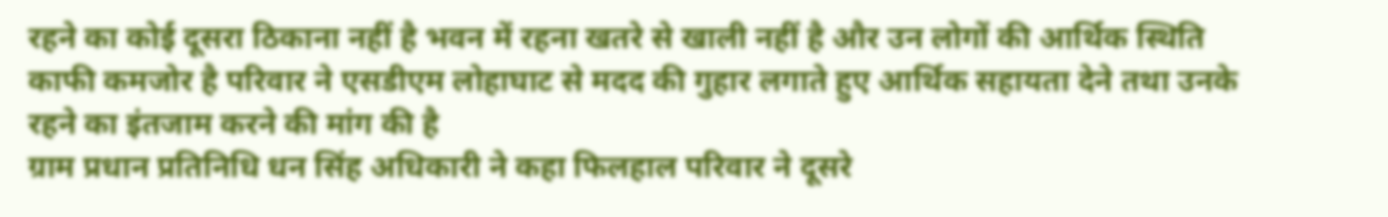रहने का कोई दूसरा ठिकाना नहीं है भवन में रहना खतरे से खाली नहीं है और उन लोगों की आर्थिक स्थिति काफी कमजोर है परिवार ने एसडीएम लोहाघाट से मदद की गुहार लगाते हुए आर्थिक सहायता देने तथा उनके रहने का इंतजाम करने की मांग की है
ग्राम प्रधान प्रतिनिधि धन सिंह अधिकारी ने कहा फिलहाल परिवार ने दूसरे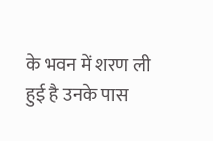के भवन में शरण ली हुई है उनके पास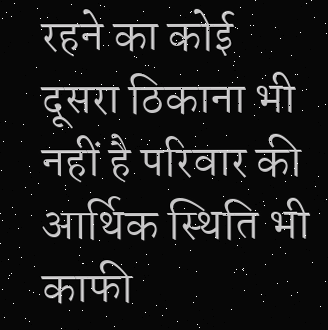रहने का कोई दूसरा ठिकाना भी नहीं है परिवार की आर्थिक स्थिति भी काफी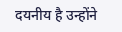दयनीय है उन्होंने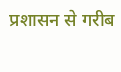प्रशासन से गरीब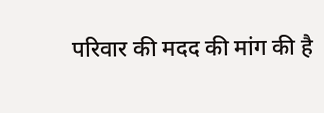परिवार की मदद की मांग की है